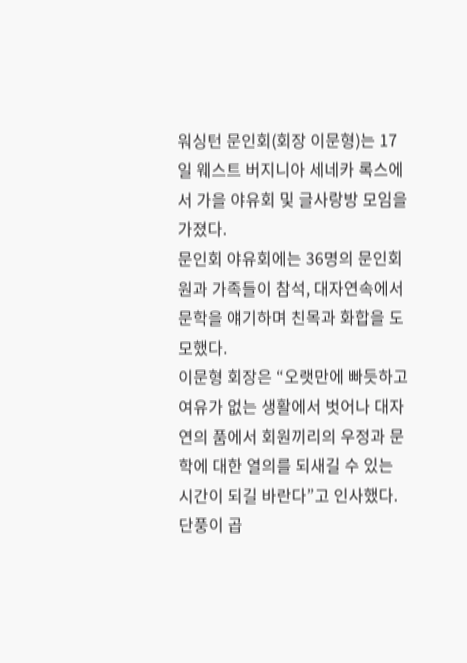워싱턴 문인회(회장 이문형)는 17일 웨스트 버지니아 세네카 록스에서 가을 야유회 및 글사랑방 모임을 가졌다.
문인회 야유회에는 36명의 문인회원과 가족들이 참석, 대자연속에서 문학을 얘기하며 친목과 화합을 도모했다.
이문형 회장은 “오랫만에 빠듯하고 여유가 없는 생활에서 벗어나 대자연의 품에서 회원끼리의 우정과 문학에 대한 열의를 되새길 수 있는 시간이 되길 바란다”고 인사했다.
단풍이 곱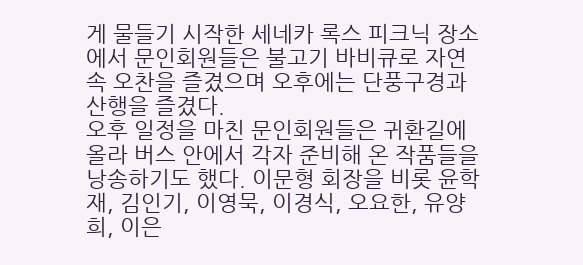게 물들기 시작한 세네카 록스 피크닉 장소에서 문인회원들은 불고기 바비큐로 자연 속 오찬을 즐겼으며 오후에는 단풍구경과 산행을 즐겼다.
오후 일정을 마친 문인회원들은 귀환길에 올라 버스 안에서 각자 준비해 온 작품들을 낭송하기도 했다. 이문형 회장을 비롯 윤학재, 김인기, 이영묵, 이경식, 오요한, 유양희, 이은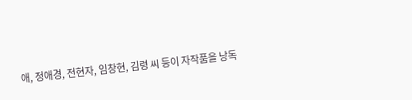애, 정애경, 전현자, 임창현, 김령 씨 등이 자작품을 낭독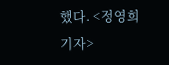했다. <정영희 기자>